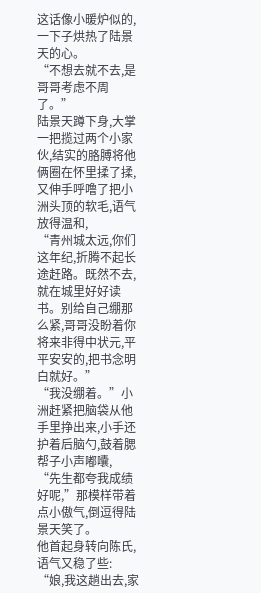这话像小暖炉似的,一下子烘热了陆景天的心。
“不想去就不去,是哥哥考虑不周了。”
陆景天蹲下身,大掌一把揽过两个小家伙,结实的胳膊将他俩圈在怀里揉了揉,又伸手呼噜了把小洲头顶的软毛,语气放得温和,
“青州城太远,你们这年纪,折腾不起长途赶路。既然不去,就在城里好好读书。别给自己绷那么紧,哥哥没盼着你将来非得中状元,平平安安的,把书念明白就好。”
“我没绷着。”小洲赶紧把脑袋从他手里挣出来,小手还护着后脑勺,鼓着腮帮子小声嘟囔,
“先生都夸我成绩好呢,”那模样带着点小傲气,倒逗得陆景天笑了。
他首起身转向陈氏,语气又稳了些:
“娘,我这趟出去,家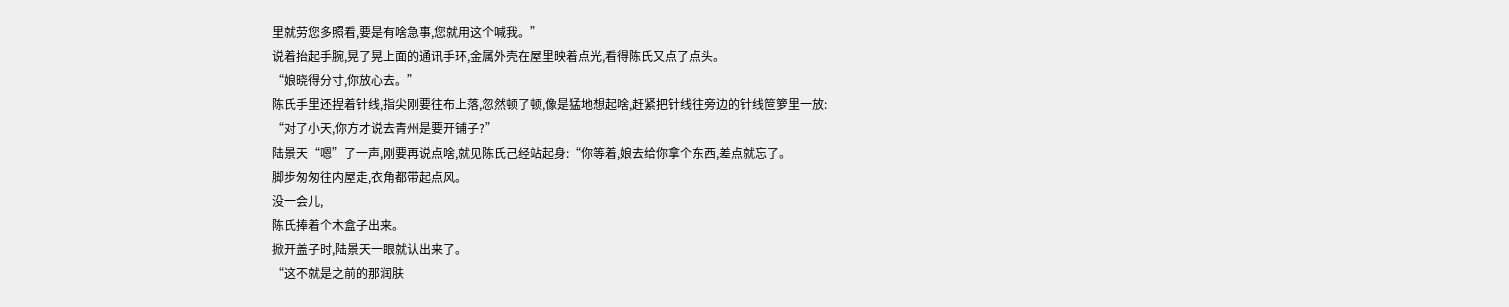里就劳您多照看,要是有啥急事,您就用这个喊我。”
说着抬起手腕,晃了晃上面的通讯手环,金属外壳在屋里映着点光,看得陈氏又点了点头。
“娘晓得分寸,你放心去。”
陈氏手里还捏着针线,指尖刚要往布上落,忽然顿了顿,像是猛地想起啥,赶紧把针线往旁边的针线笸箩里一放:
“对了小天,你方才说去青州是要开铺子?”
陆景天“嗯”了一声,刚要再说点啥,就见陈氏己经站起身:“你等着,娘去给你拿个东西,差点就忘了。
脚步匆匆往内屋走,衣角都带起点风。
没一会儿,
陈氏捧着个木盒子出来。
掀开盖子时,陆景天一眼就认出来了。
“这不就是之前的那润肤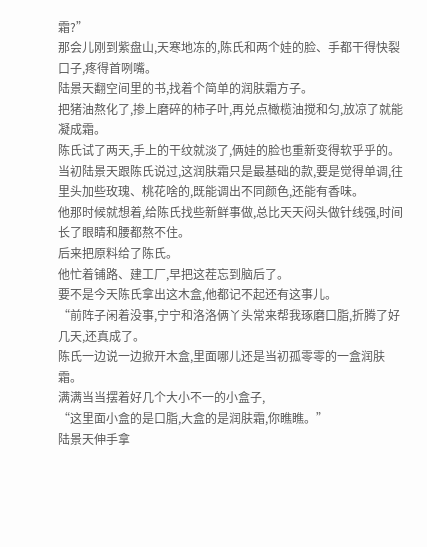霜?”
那会儿刚到紫盘山,天寒地冻的,陈氏和两个娃的脸、手都干得快裂口子,疼得首咧嘴。
陆景天翻空间里的书,找着个简单的润肤霜方子。
把猪油熬化了,掺上磨碎的柿子叶,再兑点橄榄油搅和匀,放凉了就能凝成霜。
陈氏试了两天,手上的干纹就淡了,俩娃的脸也重新变得软乎乎的。
当初陆景天跟陈氏说过,这润肤霜只是最基础的款,要是觉得单调,往里头加些玫瑰、桃花啥的,既能调出不同颜色,还能有香味。
他那时候就想着,给陈氏找些新鲜事做,总比天天闷头做针线强,时间长了眼睛和腰都熬不住。
后来把原料给了陈氏。
他忙着铺路、建工厂,早把这茬忘到脑后了。
要不是今天陈氏拿出这木盒,他都记不起还有这事儿。
“前阵子闲着没事,宁宁和洛洛俩丫头常来帮我琢磨口脂,折腾了好几天,还真成了。
陈氏一边说一边掀开木盒,里面哪儿还是当初孤零零的一盒润肤霜。
满满当当摆着好几个大小不一的小盒子,
“这里面小盒的是口脂,大盒的是润肤霜,你瞧瞧。”
陆景天伸手拿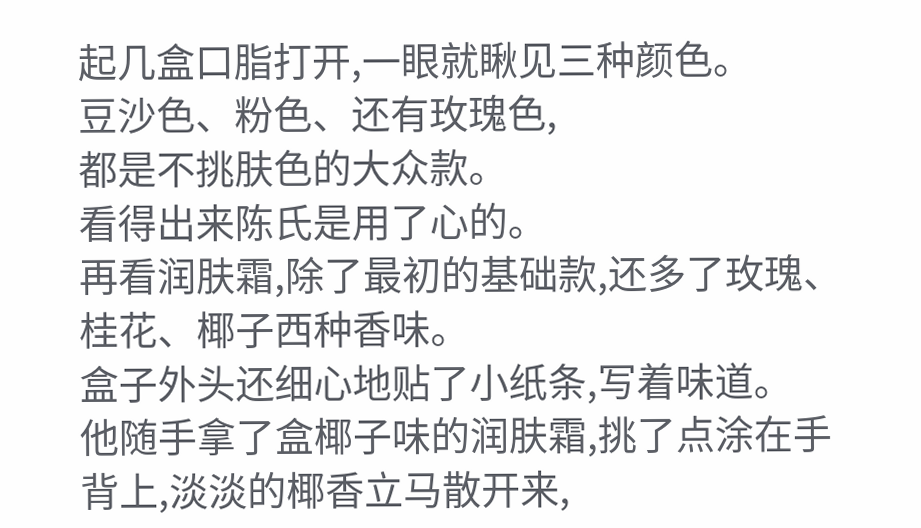起几盒口脂打开,一眼就瞅见三种颜色。
豆沙色、粉色、还有玫瑰色,
都是不挑肤色的大众款。
看得出来陈氏是用了心的。
再看润肤霜,除了最初的基础款,还多了玫瑰、桂花、椰子西种香味。
盒子外头还细心地贴了小纸条,写着味道。
他随手拿了盒椰子味的润肤霜,挑了点涂在手背上,淡淡的椰香立马散开来,